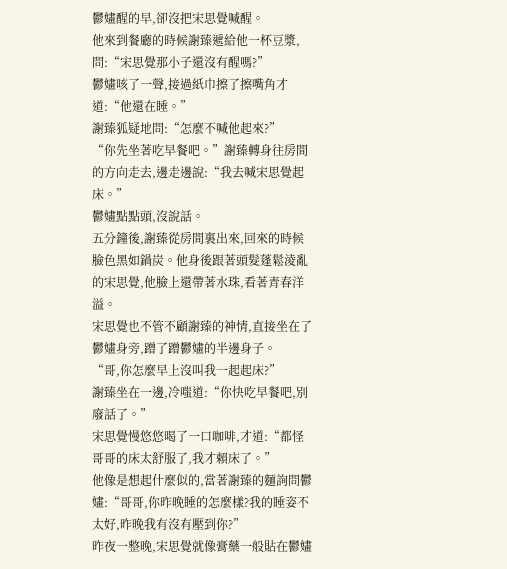鬱嫿醒的早,卻沒把宋思覺喊醒。
他來到餐廳的時候謝臻遞給他一杯豆漿,問:“宋思覺那小子還沒有醒嗎?”
鬱嫿咳了一聲,接過紙巾擦了擦嘴角才道:“他還在睡。”
謝臻狐疑地問:“怎麼不喊他起來?”
“你先坐著吃早餐吧。”謝臻轉身往房間的方向走去,邊走邊說:“我去喊宋思覺起床。”
鬱嫿點點頭,沒說話。
五分鐘後,謝臻從房間裏出來,回來的時候臉色黑如鍋炭。他身後跟著頭髮蓬鬆淩亂的宋思覺,他臉上還帶著水珠,看著青春洋溢。
宋思覺也不管不顧謝臻的神情,直接坐在了鬱嫿身旁,蹭了蹭鬱嫿的半邊身子。
“哥,你怎麼早上沒叫我一起起床?”
謝臻坐在一邊,冷嗤道:“你快吃早餐吧,別廢話了。”
宋思覺慢悠悠喝了一口咖啡,才道:“都怪哥哥的床太舒服了,我才賴床了。”
他像是想起什麼似的,當著謝臻的麵詢問鬱嫿:“哥哥,你昨晚睡的怎麼樣?我的睡姿不太好,昨晚我有沒有壓到你?”
昨夜一整晚,宋思覺就像膏藥一般貼在鬱嫿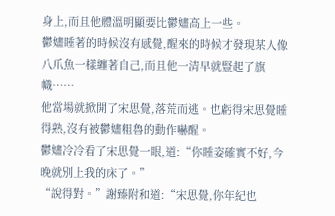身上,而且他體溫明顯要比鬱嫿高上一些。
鬱嫿睡著的時候沒有感覺,醒來的時候才發現某人像八爪魚一樣纏著自己,而且他一清早就豎起了旗幟……
他當場就掀開了宋思覺,落荒而逃。也虧得宋思覺睡得熟,沒有被鬱嫿粗魯的動作嚇醒。
鬱嫿冷冷看了宋思覺一眼,道:“你睡姿確實不好,今晚就別上我的床了。”
“說得對。”謝臻附和道:“宋思覺,你年紀也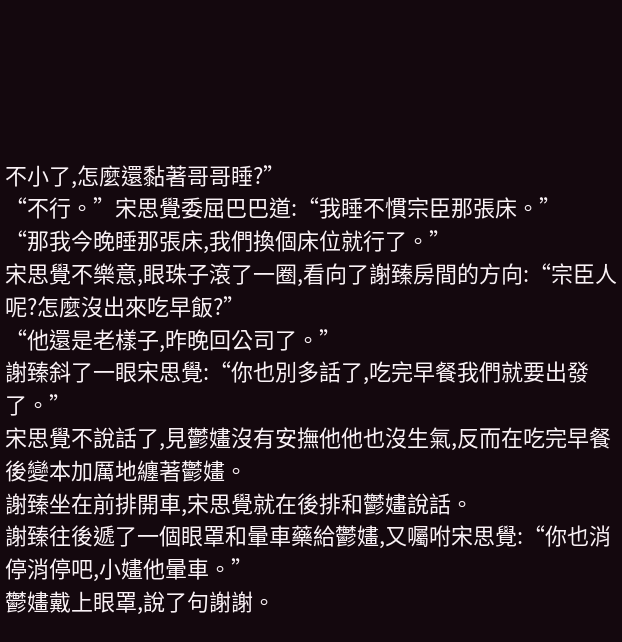不小了,怎麼還黏著哥哥睡?”
“不行。”宋思覺委屈巴巴道:“我睡不慣宗臣那張床。”
“那我今晚睡那張床,我們換個床位就行了。”
宋思覺不樂意,眼珠子滾了一圈,看向了謝臻房間的方向:“宗臣人呢?怎麼沒出來吃早飯?”
“他還是老樣子,昨晚回公司了。”
謝臻斜了一眼宋思覺:“你也別多話了,吃完早餐我們就要出發了。”
宋思覺不說話了,見鬱嫿沒有安撫他他也沒生氣,反而在吃完早餐後變本加厲地纏著鬱嫿。
謝臻坐在前排開車,宋思覺就在後排和鬱嫿說話。
謝臻往後遞了一個眼罩和暈車藥給鬱嫿,又囑咐宋思覺:“你也消停消停吧,小嫿他暈車。”
鬱嫿戴上眼罩,說了句謝謝。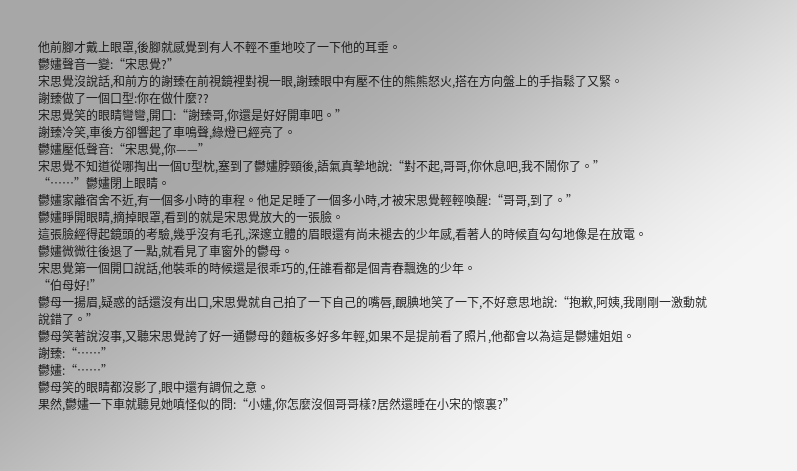他前腳才戴上眼罩,後腳就感覺到有人不輕不重地咬了一下他的耳垂。
鬱嫿聲音一變:“宋思覺?”
宋思覺沒說話,和前方的謝臻在前視鏡裡對視一眼,謝臻眼中有壓不住的熊熊怒火,搭在方向盤上的手指鬆了又緊。
謝臻做了一個口型:你在做什麼??
宋思覺笑的眼睛彎彎,開口:“謝臻哥,你還是好好開車吧。”
謝臻冷笑,車後方卻響起了車鳴聲,綠燈已經亮了。
鬱嫿壓低聲音:“宋思覺,你——”
宋思覺不知道從哪掏出一個U型枕,塞到了鬱嫿脖頸後,語氣真摯地說:“對不起,哥哥,你休息吧,我不鬧你了。”
“……”鬱嫿閉上眼睛。
鬱嫿家離宿舍不近,有一個多小時的車程。他足足睡了一個多小時,才被宋思覺輕輕喚醒:“哥哥,到了。”
鬱嫿睜開眼睛,摘掉眼罩,看到的就是宋思覺放大的一張臉。
這張臉經得起鏡頭的考驗,幾乎沒有毛孔,深邃立體的眉眼還有尚未褪去的少年感,看著人的時候直勾勾地像是在放電。
鬱嫿微微往後退了一點,就看見了車窗外的鬱母。
宋思覺第一個開口說話,他裝乖的時候還是很乖巧的,任誰看都是個青春飄逸的少年。
“伯母好!”
鬱母一揚眉,疑惑的話還沒有出口,宋思覺就自己拍了一下自己的嘴唇,靦腆地笑了一下,不好意思地說:“抱歉,阿姨,我剛剛一激動就說錯了。”
鬱母笑著說沒事,又聽宋思覺誇了好一通鬱母的麵板多好多年輕,如果不是提前看了照片,他都會以為這是鬱嫿姐姐。
謝臻:“……”
鬱嫿:“……”
鬱母笑的眼睛都沒影了,眼中還有調侃之意。
果然,鬱嫿一下車就聽見她嗔怪似的問:“小嫿,你怎麼沒個哥哥樣?居然還睡在小宋的懷裏?”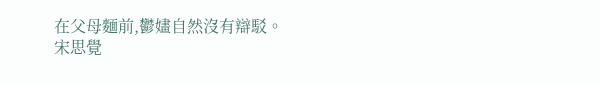在父母麵前,鬱嫿自然沒有辯駁。
宋思覺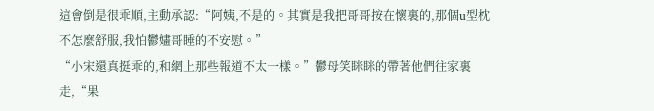這會倒是很乖順,主動承認:“阿姨,不是的。其實是我把哥哥按在懷裏的,那個u型枕不怎麼舒服,我怕鬱嫿哥睡的不安慰。”
“小宋還真挺乖的,和網上那些報道不太一樣。”鬱母笑眯眯的帶著他們往家裏走,“果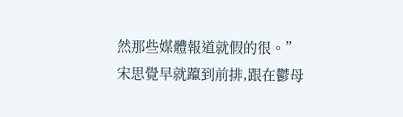然那些媒體報道就假的很。”
宋思覺早就躥到前排,跟在鬱母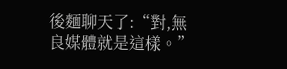後麵聊天了:“對,無良媒體就是這樣。”